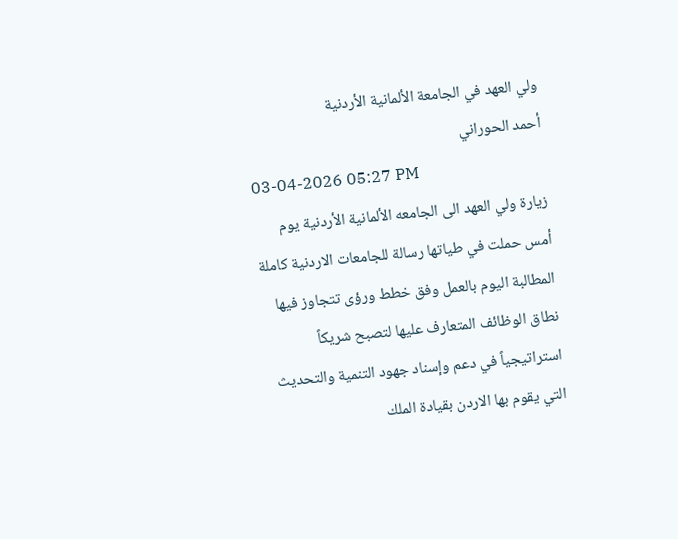ولي العهد في الجامعة الألمانية الأردنية
أحمد الحوراني
03-04-2026 05:27 PM
زيارة ولي العهد الى الجامعه الألمانية الأردنية يوم أمس حملت في طياتها رسالة للجامعات الاردنية كاملة المطالبة اليوم بالعمل وفق خطط ورؤى تتجاوز فيها نطاق الوظائف المتعارف عليها لتصبح شريكاً استراتيجياً في دعم وإسناد جهود التنمية والتحديث التي يقوم بها الاردن بقيادة الملك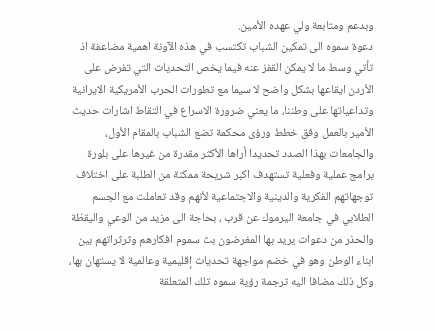وبدعم ومتابعة ولي عهده الأمين.
دعوة سموه الى تمكين الشباب تكتسب في هذه الآونة اهمية مضاعفة اذ تأتي وسط ما لا يمكن القفز عنه فيما يخص التحديات التي تفرض على الأردن ايقاعها بشكل واضح لا سيما مع تطورات الحرب الأمريكية الايرانية وتداعياتها على وطننا، ما يعني ضرورة الاسراع في التقاط اشارات حديث الأمير بالعمل وفق خطط ورؤى محكمة تضع الشباب بالمقام الأول، والجامعات بهذا الصدد تحديدا أراها الأكثر مقدرة من غيرها على بلورة برامج عملية وفعلية تستهدف اكبر شريحة ممكنة من الطلبة على اختلاف توجهاتهم الفكرية والدينية والاجتماعية لأنهم وقد تعاملت مع الجسم الطلابي في جامعة اليرموك عن قرب ، بحاجة الى مزيد من الوعي واليقظة والحذر من دعوات يريد بها المغرضون بث سموم افكارهم وثرثراتهم بين ابناء الوطن وهو في خضم مواجهة تحديات إقليمية وعالمية لا يستهان بها، وكل ذلك مضافا اليه ترجمة رؤية سموه تلك المتعلقة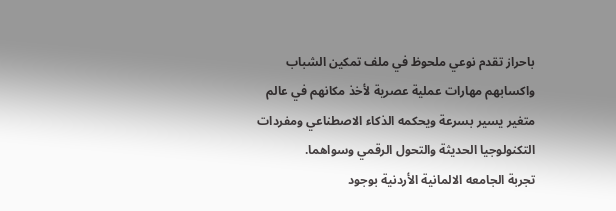باحراز تقدم نوعي ملحوظ في ملف تمكين الشباب واكسابهم مهارات عملية عصرية لأخذ مكانهم في عالم متغير يسير بسرعة ويحكمه الذكاء الاصطناعي ومفردات التكنولوجيا الحديثة والتحول الرقمي وسواهما.
تجربة الجامعه الالمانية الأردنية بوجود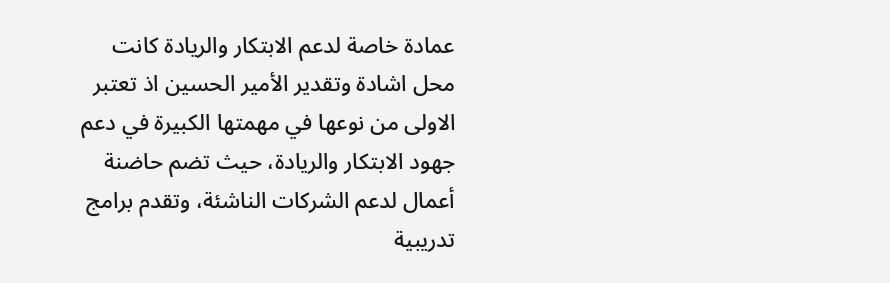عمادة خاصة لدعم الابتكار والريادة كانت محل اشادة وتقدير الأمير الحسين اذ تعتبر الاولى من نوعها في مهمتها الكبيرة في دعم جهود الابتكار والريادة، حيث تضم حاضنة أعمال لدعم الشركات الناشئة، وتقدم برامج تدريبية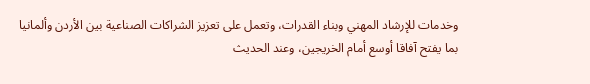وخدمات للإرشاد المهني وبناء القدرات، وتعمل على تعزيز الشراكات الصناعية بين الأردن وألمانيا بما يفتح آفاقا أوسع أمام الخريجين، وعند الحديث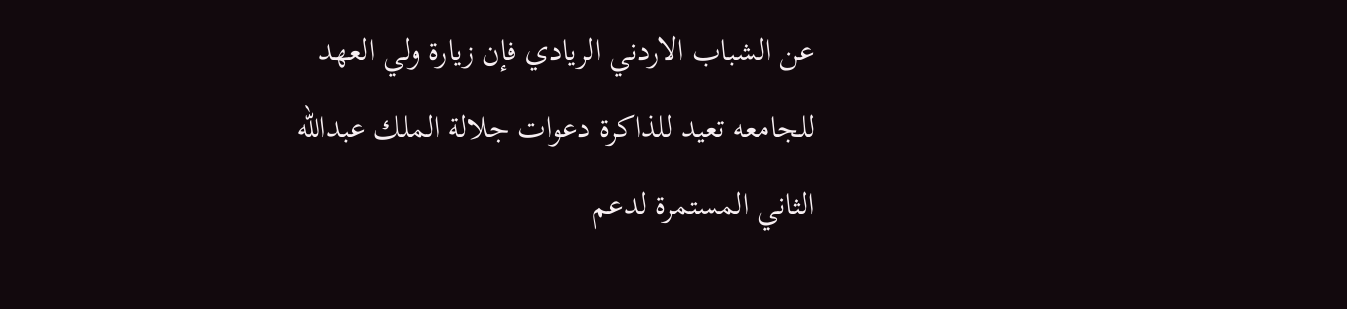عن الشباب الاردني الريادي فإن زيارة ولي العهد للجامعه تعيد للذاكرة دعوات جلالة الملك عبدالله الثاني المستمرة لدعم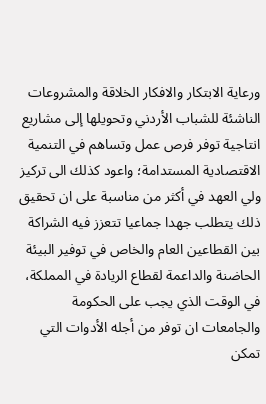ورعاية الابتكار والافكار الخلاقة والمشروعات الناشئة للشباب الأردني وتحويلها إلى مشاريع انتاجية توفر فرص عمل وتساهم في التنمية الاقتصادية المستدامة؛ واعود كذلك الى تركيز ولي العهد في أكثر من مناسبة على ان تحقيق ذلك يتطلب جهدا جماعيا تتعزز فيه الشراكة بين القطاعين العام والخاص في توفير البيئة الحاضنة والداعمة لقطاع الريادة في المملكة، في الوقت الذي يجب على الحكومة والجامعات ان توفر من أجله الأدوات التي تمكن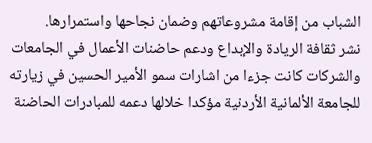الشباب من إقامة مشروعاتهم وضمان نجاحها واستمرارها.
نشر ثقافة الريادة والإبداع ودعم حاضنات الأعمال في الجامعات والشركات كانت جزءا من اشارات سمو الأمير الحسين في زيارته للجامعة الألمانية الأردنية مؤكدا خلالها دعمه للمبادرات الحاضنة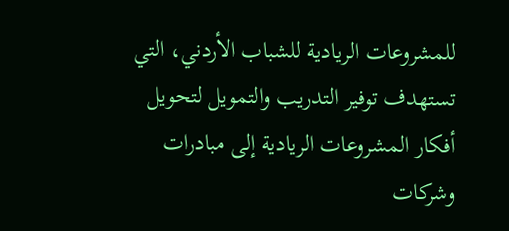للمشروعات الريادية للشباب الأردني، التي تستهدف توفير التدريب والتمويل لتحويل أفكار المشروعات الريادية إلى مبادرات وشركات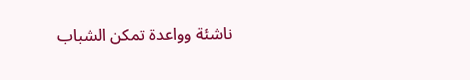ناشئة وواعدة تمكن الشباب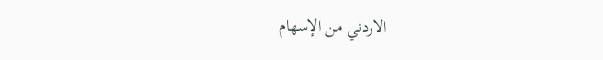الاردني من الإسهام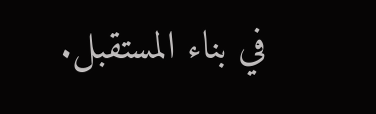في بناء المستقبل.